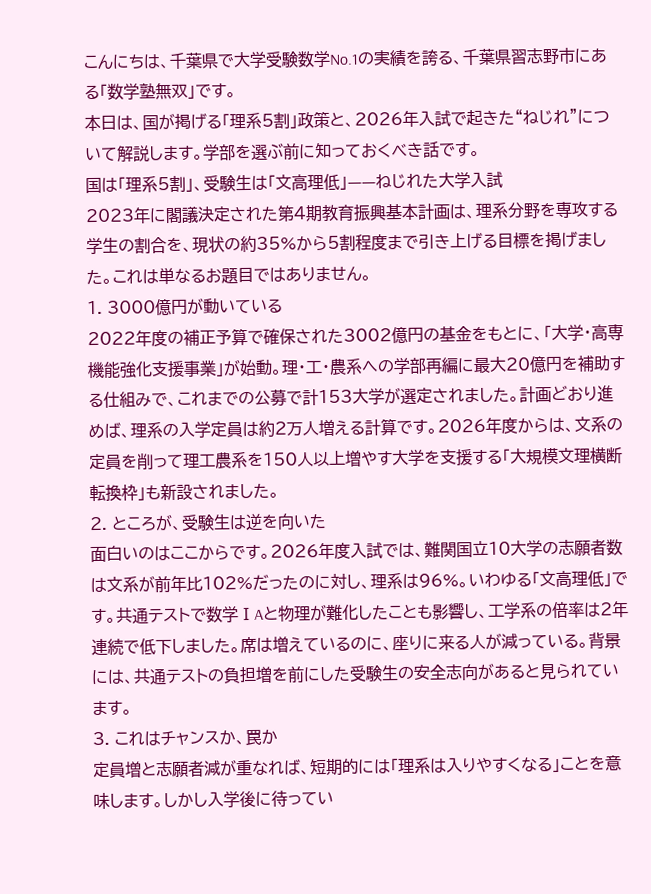こんにちは、千葉県で大学受験数学No.1の実績を誇る、千葉県習志野市にある「数学塾無双」です。
本日は、国が掲げる「理系5割」政策と、2026年入試で起きた“ねじれ”について解説します。学部を選ぶ前に知っておくべき話です。
国は「理系5割」、受験生は「文高理低」——ねじれた大学入試
2023年に閣議決定された第4期教育振興基本計画は、理系分野を専攻する学生の割合を、現状の約35%から5割程度まで引き上げる目標を掲げました。これは単なるお題目ではありません。
1. 3000億円が動いている
2022年度の補正予算で確保された3002億円の基金をもとに、「大学・高専機能強化支援事業」が始動。理・工・農系への学部再編に最大20億円を補助する仕組みで、これまでの公募で計153大学が選定されました。計画どおり進めば、理系の入学定員は約2万人増える計算です。2026年度からは、文系の定員を削って理工農系を150人以上増やす大学を支援する「大規模文理横断転換枠」も新設されました。
2. ところが、受験生は逆を向いた
面白いのはここからです。2026年度入試では、難関国立10大学の志願者数は文系が前年比102%だったのに対し、理系は96%。いわゆる「文高理低」です。共通テストで数学ⅠAと物理が難化したことも影響し、工学系の倍率は2年連続で低下しました。席は増えているのに、座りに来る人が減っている。背景には、共通テストの負担増を前にした受験生の安全志向があると見られています。
3. これはチャンスか、罠か
定員増と志願者減が重なれば、短期的には「理系は入りやすくなる」ことを意味します。しかし入学後に待ってい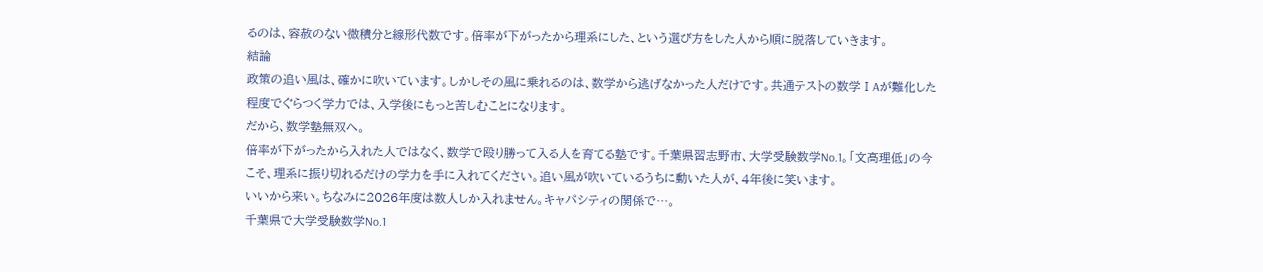るのは、容赦のない微積分と線形代数です。倍率が下がったから理系にした、という選び方をした人から順に脱落していきます。
結論
政策の追い風は、確かに吹いています。しかしその風に乗れるのは、数学から逃げなかった人だけです。共通テストの数学ⅠAが難化した程度でぐらつく学力では、入学後にもっと苦しむことになります。
だから、数学塾無双へ。
倍率が下がったから入れた人ではなく、数学で殴り勝って入る人を育てる塾です。千葉県習志野市、大学受験数学No.1。「文高理低」の今こそ、理系に振り切れるだけの学力を手に入れてください。追い風が吹いているうちに動いた人が、4年後に笑います。
いいから来い。ちなみに2026年度は数人しか入れません。キャパシティの関係で…。
千葉県で大学受験数学No.1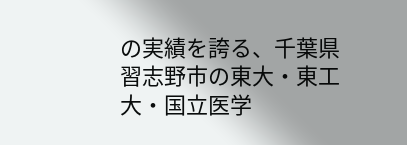の実績を誇る、千葉県習志野市の東大・東工大・国立医学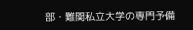部・難関私立大学の専門予備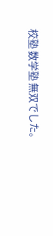校塾 数学塾 無双でした。